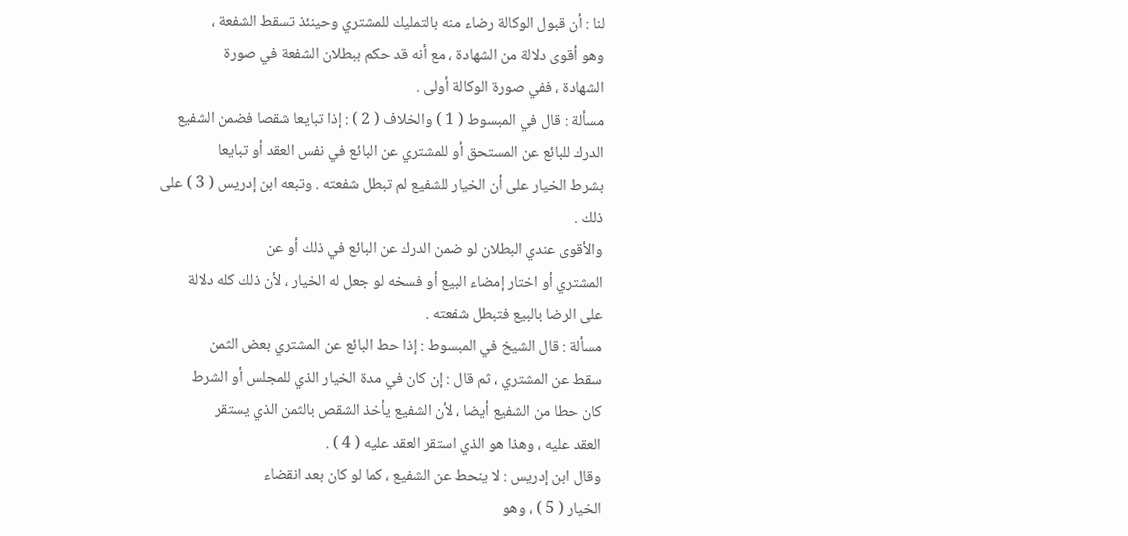لنا : أن قبول الوكالة رضاء منه بالتمليك للمشتري وحينئذ تسقط الشفعة ،
وهو أقوى دلالة من الشهادة ، مع أنه قد حكم ببطلان الشفعة في صورة
الشهادة ، ففي صورة الوكالة أولى .
مسألة : قال في المبسوط ( 1 ) والخلاف ( 2 ) : إذا تبايعا شقصا فضمن الشفيع
الدرك للبائع عن المستحق أو للمشتري عن البائع في نفس العقد أو تبايعا
بشرط الخيار على أن الخيار للشفيع لم تبطل شفعته . وتبعه ابن إدريس ( 3 ) على
ذلك .
والأقوى عندي البطلان لو ضمن الدرك عن البائع في ذلك أو عن
المشتري أو اختار إمضاء البيع أو فسخه لو جعل له الخيار ، لأن ذلك كله دلالة
على الرضا بالبيع فتبطل شفعته .
مسألة : قال الشيخ في المبسوط : إذا حط البائع عن المشتري بعض الثمن
سقط عن المشتري ، ثم قال : إن كان في مدة الخيار الذي للمجلس أو الشرط
كان حطا من الشفيع أيضا ، لأن الشفيع يأخذ الشقص بالثمن الذي يستقر
العقد عليه ، وهذا هو الذي استقر العقد عليه ( 4 ) .
وقال ابن إدريس : لا ينحط عن الشفيع ، كما لو كان بعد انقضاء
الخيار ( 5 ) ، وهو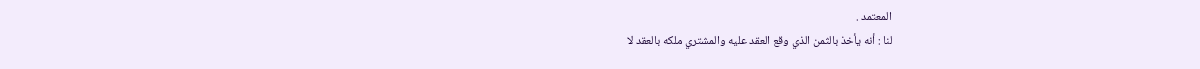المعتمد .
لنا : أنه يأخذ بالثمن الذي وقع العقد عليه والمشتري ملكه بالعقد لا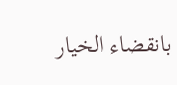بانقضاء الخيار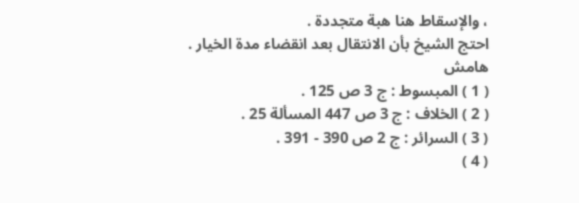، والإسقاط هنا هبة متجددة .
احتج الشيخ بأن الانتقال بعد انقضاء مدة الخيار .
هامش
( 1 ) المبسوط : ج 3 ص 125 .
( 2 ) الخلاف : ج 3 ص 447 المسألة 25 .
( 3 ) السرائر : ج 2 ص 390 - 391 .
( 4 )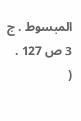المبسوط . ج 3 ص 127 .
(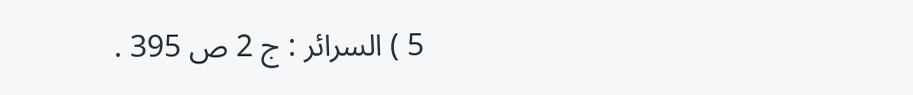5 ) السرائر : ج 2 ص 395 .